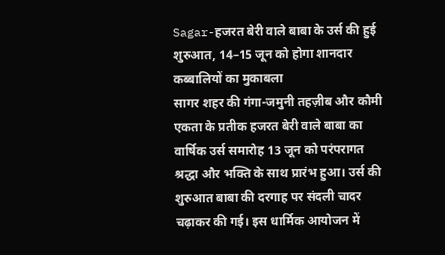Sagar-हजरत बेरी वाले बाबा के उर्स की हुई शुरुआत, 14–15 जून को होगा शानदार कब्बालियों का मुकाबला
सागर शहर की गंगा-जमुनी तहज़ीब और कौमी एकता के प्रतीक हजरत बेरी वाले बाबा का वार्षिक उर्स समारोह 13 जून को परंपरागत श्रद्धा और भक्ति के साथ प्रारंभ हुआ। उर्स की शुरुआत बाबा की दरगाह पर संदली चादर चढ़ाकर की गई। इस धार्मिक आयोजन में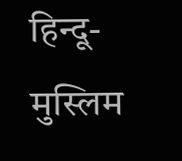हिन्दू-मुस्लिम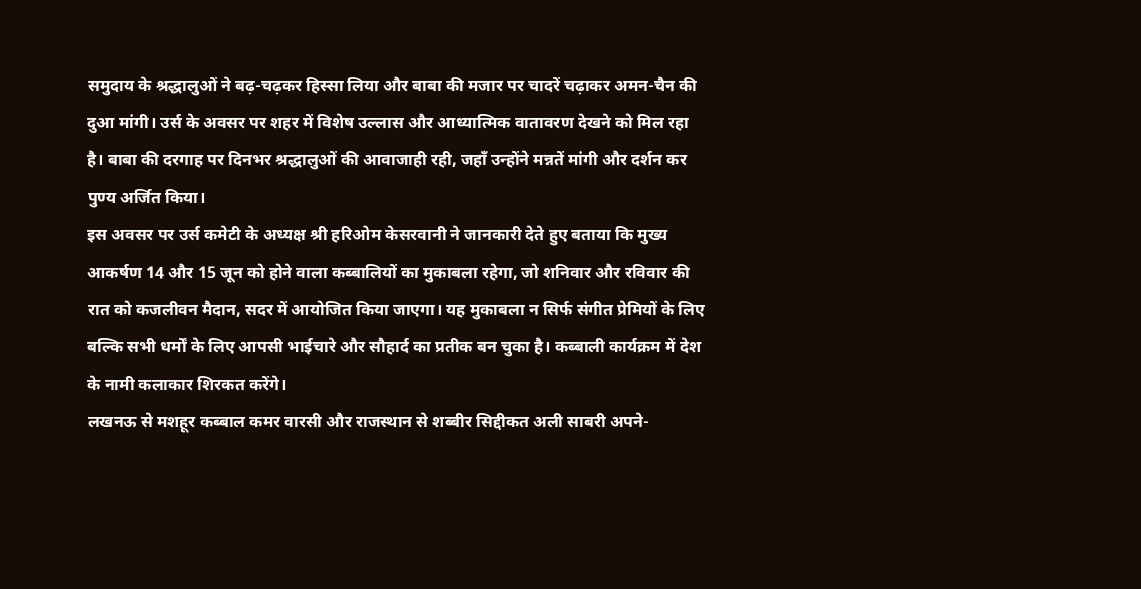समुदाय के श्रद्धालुओं ने बढ़-चढ़कर हिस्सा लिया और बाबा की मजार पर चादरें चढ़ाकर अमन-चैन की दुआ मांगी। उर्स के अवसर पर शहर में विशेष उल्लास और आध्यात्मिक वातावरण देखने को मिल रहा है। बाबा की दरगाह पर दिनभर श्रद्धालुओं की आवाजाही रही, जहाँ उन्होंने मन्नतें मांगी और दर्शन कर पुण्य अर्जित किया।
इस अवसर पर उर्स कमेटी के अध्यक्ष श्री हरिओम केसरवानी ने जानकारी देते हुए बताया कि मुख्य आकर्षण 14 और 15 जून को होने वाला कब्बालियों का मुकाबला रहेगा, जो शनिवार और रविवार की रात को कजलीवन मैदान, सदर में आयोजित किया जाएगा। यह मुकाबला न सिर्फ संगीत प्रेमियों के लिए बल्कि सभी धर्मों के लिए आपसी भाईचारे और सौहार्द का प्रतीक बन चुका है। कब्बाली कार्यक्रम में देश के नामी कलाकार शिरकत करेंगे।
लखनऊ से मशहूर कब्बाल कमर वारसी और राजस्थान से शब्बीर सिद्दीकत अली साबरी अपने-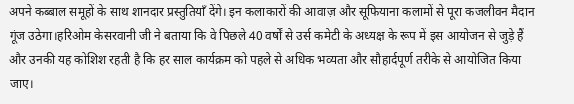अपने कब्बाल समूहों के साथ शानदार प्रस्तुतियाँ देंगे। इन कलाकारों की आवाज़ और सूफियाना कलामों से पूरा कजलीवन मैदान गूंज उठेगा।हरिओम केसरवानी जी ने बताया कि वे पिछले 40 वर्षों से उर्स कमेटी के अध्यक्ष के रूप में इस आयोजन से जुड़े हैं और उनकी यह कोशिश रहती है कि हर साल कार्यक्रम को पहले से अधिक भव्यता और सौहार्दपूर्ण तरीके से आयोजित किया जाए।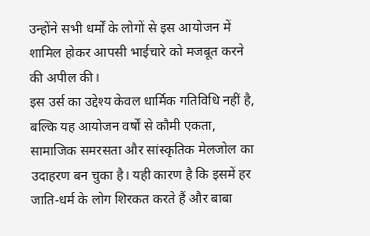उन्होंने सभी धर्मों के लोगों से इस आयोजन में शामिल होकर आपसी भाईचारे को मजबूत करने की अपील की।
इस उर्स का उद्देश्य केवल धार्मिक गतिविधि नहीं है, बल्कि यह आयोजन वर्षों से कौमी एकता, सामाजिक समरसता और सांस्कृतिक मेलजोल का उदाहरण बन चुका है। यही कारण है कि इसमें हर जाति-धर्म के लोग शिरकत करते हैं और बाबा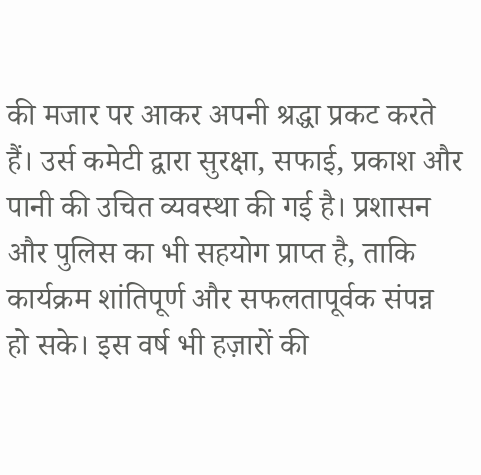की मजार पर आकर अपनी श्रद्धा प्रकट करते हैं। उर्स कमेटी द्वारा सुरक्षा, सफाई, प्रकाश और पानी की उचित व्यवस्था की गई है। प्रशासन और पुलिस का भी सहयोग प्राप्त है, ताकि कार्यक्रम शांतिपूर्ण और सफलतापूर्वक संपन्न हो सके। इस वर्ष भी हज़ारों की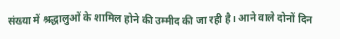संख्या में श्रद्धालुओं के शामिल होने की उम्मीद की जा रही है। आने वाले दोनों दिन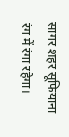सागर शहर सूफियाना रंग में रंगा रहेगा।